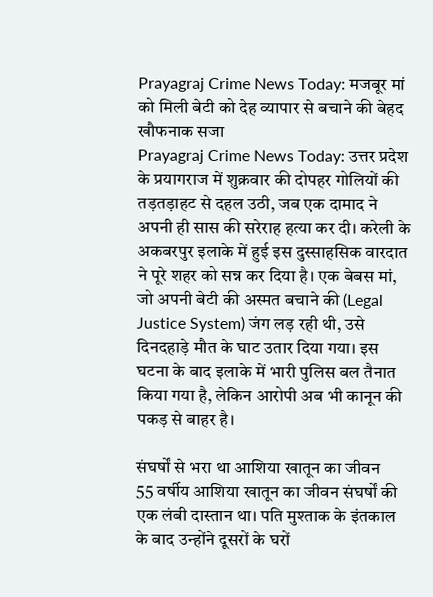Prayagraj Crime News Today: मजबूर मां को मिली बेटी को देह व्यापार से बचाने की बेहद खौफनाक सजा
Prayagraj Crime News Today: उत्तर प्रदेश के प्रयागराज में शुक्रवार की दोपहर गोलियों की तड़तड़ाहट से दहल उठी, जब एक दामाद ने अपनी ही सास की सरेराह हत्या कर दी। करेली के अकबरपुर इलाके में हुई इस दुस्साहसिक वारदात ने पूरे शहर को सन्न कर दिया है। एक बेबस मां, जो अपनी बेटी की अस्मत बचाने की (Legal Justice System) जंग लड़ रही थी, उसे दिनदहाड़े मौत के घाट उतार दिया गया। इस घटना के बाद इलाके में भारी पुलिस बल तैनात किया गया है, लेकिन आरोपी अब भी कानून की पकड़ से बाहर है।

संघर्षों से भरा था आशिया खातून का जीवन
55 वर्षीय आशिया खातून का जीवन संघर्षों की एक लंबी दास्तान था। पति मुश्ताक के इंतकाल के बाद उन्होंने दूसरों के घरों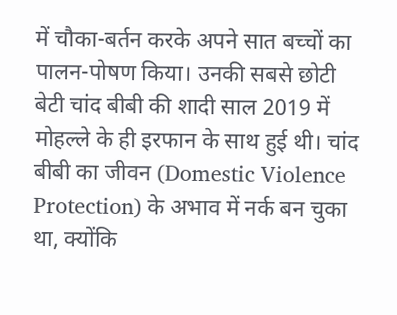में चौका-बर्तन करके अपने सात बच्चों का पालन-पोषण किया। उनकी सबसे छोटी बेटी चांद बीबी की शादी साल 2019 में मोहल्ले के ही इरफान के साथ हुई थी। चांद बीबी का जीवन (Domestic Violence Protection) के अभाव में नर्क बन चुका था, क्योंकि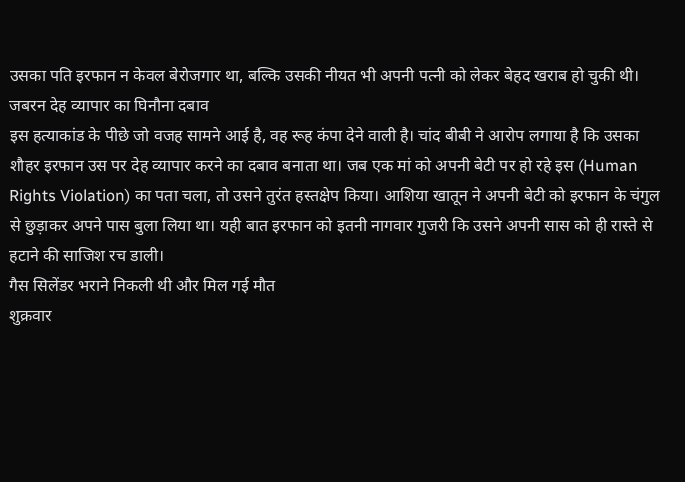उसका पति इरफान न केवल बेरोजगार था, बल्कि उसकी नीयत भी अपनी पत्नी को लेकर बेहद खराब हो चुकी थी।
जबरन देह व्यापार का घिनौना दबाव
इस हत्याकांड के पीछे जो वजह सामने आई है, वह रूह कंपा देने वाली है। चांद बीबी ने आरोप लगाया है कि उसका शौहर इरफान उस पर देह व्यापार करने का दबाव बनाता था। जब एक मां को अपनी बेटी पर हो रहे इस (Human Rights Violation) का पता चला, तो उसने तुरंत हस्तक्षेप किया। आशिया खातून ने अपनी बेटी को इरफान के चंगुल से छुड़ाकर अपने पास बुला लिया था। यही बात इरफान को इतनी नागवार गुजरी कि उसने अपनी सास को ही रास्ते से हटाने की साजिश रच डाली।
गैस सिलेंडर भराने निकली थी और मिल गई मौत
शुक्रवार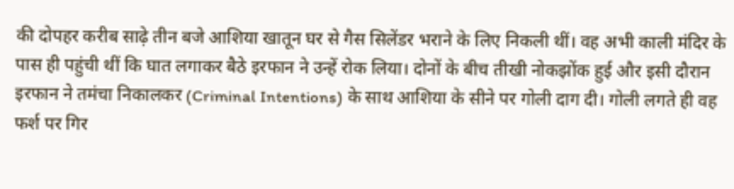की दोपहर करीब साढ़े तीन बजे आशिया खातून घर से गैस सिलेंडर भराने के लिए निकली थीं। वह अभी काली मंदिर के पास ही पहुंची थीं कि घात लगाकर बैठे इरफान ने उन्हें रोक लिया। दोनों के बीच तीखी नोकझोंक हुई और इसी दौरान इरफान ने तमंचा निकालकर (Criminal Intentions) के साथ आशिया के सीने पर गोली दाग दी। गोली लगते ही वह फर्श पर गिर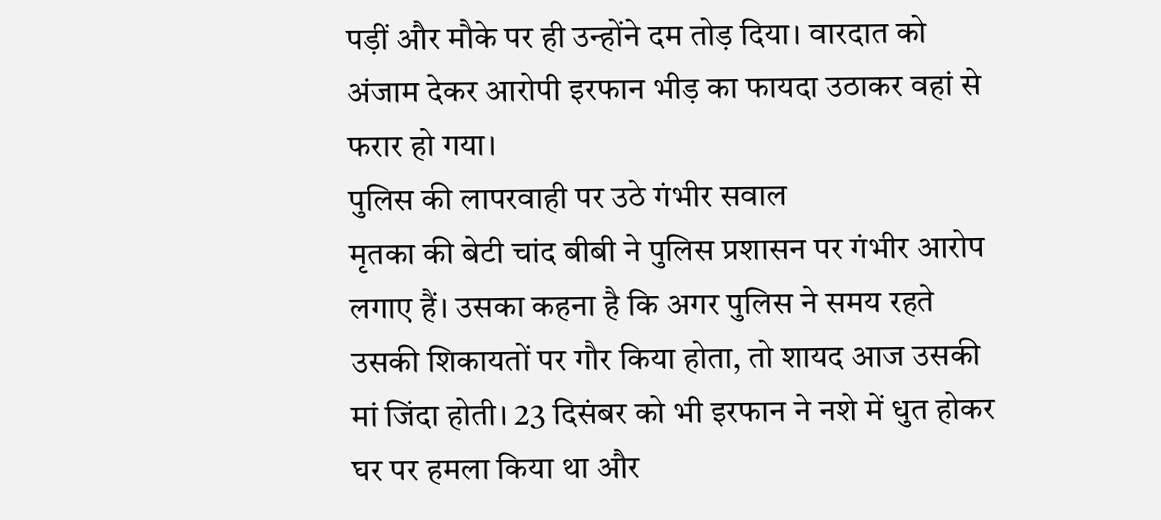पड़ीं और मौके पर ही उन्होंने दम तोड़ दिया। वारदात को अंजाम देकर आरोपी इरफान भीड़ का फायदा उठाकर वहां से फरार हो गया।
पुलिस की लापरवाही पर उठे गंभीर सवाल
मृतका की बेटी चांद बीबी ने पुलिस प्रशासन पर गंभीर आरोप लगाए हैं। उसका कहना है कि अगर पुलिस ने समय रहते उसकी शिकायतों पर गौर किया होता, तो शायद आज उसकी मां जिंदा होती। 23 दिसंबर को भी इरफान ने नशे में धुत होकर घर पर हमला किया था और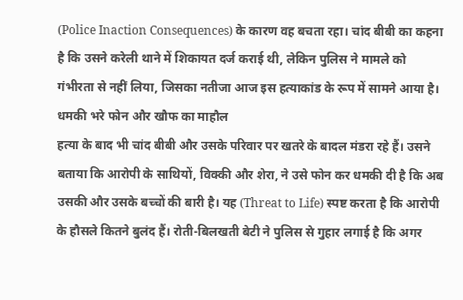(Police Inaction Consequences) के कारण वह बचता रहा। चांद बीबी का कहना है कि उसने करेली थाने में शिकायत दर्ज कराई थी, लेकिन पुलिस ने मामले को गंभीरता से नहीं लिया, जिसका नतीजा आज इस हत्याकांड के रूप में सामने आया है।
धमकी भरे फोन और खौफ का माहौल
हत्या के बाद भी चांद बीबी और उसके परिवार पर खतरे के बादल मंडरा रहे हैं। उसने बताया कि आरोपी के साथियों, विक्की और शेरा, ने उसे फोन कर धमकी दी है कि अब उसकी और उसके बच्चों की बारी है। यह (Threat to Life) स्पष्ट करता है कि आरोपी के हौसले कितने बुलंद हैं। रोती-बिलखती बेटी ने पुलिस से गुहार लगाई है कि अगर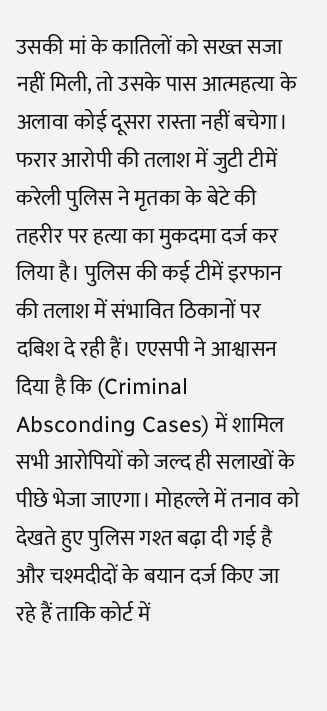उसकी मां के कातिलों को सख्त सजा नहीं मिली, तो उसके पास आत्महत्या के अलावा कोई दूसरा रास्ता नहीं बचेगा।
फरार आरोपी की तलाश में जुटी टीमें
करेली पुलिस ने मृतका के बेटे की तहरीर पर हत्या का मुकदमा दर्ज कर लिया है। पुलिस की कई टीमें इरफान की तलाश में संभावित ठिकानों पर दबिश दे रही हैं। एएसपी ने आश्वासन दिया है कि (Criminal Absconding Cases) में शामिल सभी आरोपियों को जल्द ही सलाखों के पीछे भेजा जाएगा। मोहल्ले में तनाव को देखते हुए पुलिस गश्त बढ़ा दी गई है और चश्मदीदों के बयान दर्ज किए जा रहे हैं ताकि कोर्ट में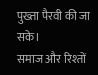पुख्ता पैरवी की जा सके।
समाज और रिश्तों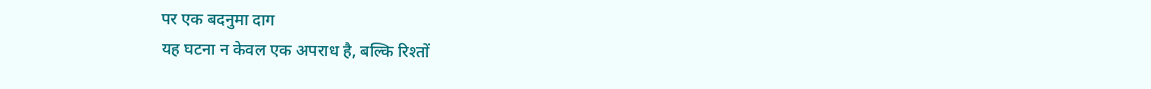पर एक बदनुमा दाग
यह घटना न केवल एक अपराध है, बल्कि रिश्तों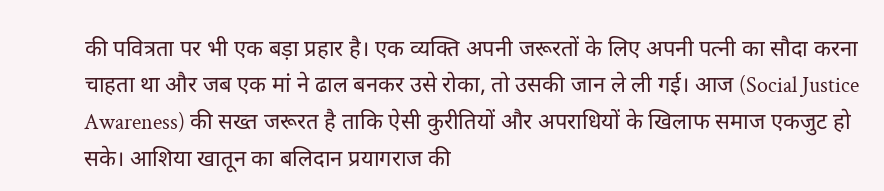की पवित्रता पर भी एक बड़ा प्रहार है। एक व्यक्ति अपनी जरूरतों के लिए अपनी पत्नी का सौदा करना चाहता था और जब एक मां ने ढाल बनकर उसे रोका, तो उसकी जान ले ली गई। आज (Social Justice Awareness) की सख्त जरूरत है ताकि ऐसी कुरीतियों और अपराधियों के खिलाफ समाज एकजुट हो सके। आशिया खातून का बलिदान प्रयागराज की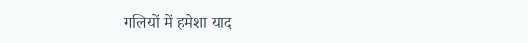गलियों में हमेशा याद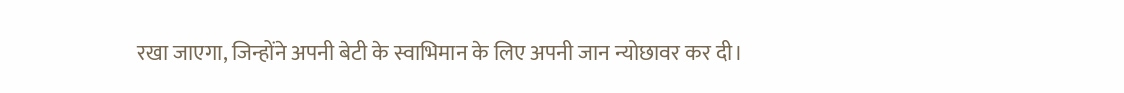रखा जाएगा, जिन्होंने अपनी बेटी के स्वाभिमान के लिए अपनी जान न्योछावर कर दी।